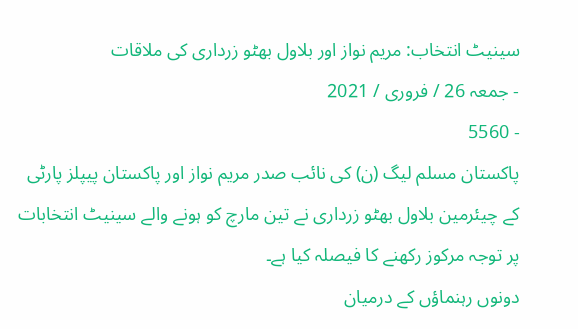سینیٹ انتخاب: مریم نواز اور بلاول بھٹو زرداری کی ملاقات
- جمعہ 26 / فروری / 2021
- 5560
پاکستان مسلم لیگ (ن) کی نائب صدر مریم نواز اور پاکستان پیپلز پارٹی کے چیئرمین بلاول بھٹو زرداری نے تین مارچ کو ہونے والے سینیٹ انتخابات پر توجہ مرکوز رکھنے کا فیصلہ کیا ہے۔
دونوں رہنماؤں کے درمیان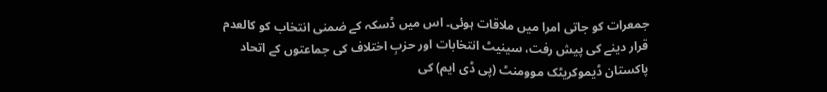جمعرات کو جاتی امرا میں ملاقات ہوئی۔ اس میں ڈسکہ کے ضمنی انتخاب کو کالعدم قرار دینے کی پیش رفت، سینیٹ انتخابات اور حزبِ اختلاف کی جماعتوں کے اتحاد پاکستان ڈیموکریٹک موومنٹ (پی ڈی ایم) کی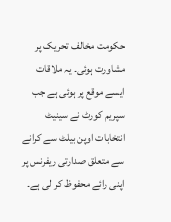حکومت مخالف تحریک پر مشاورت ہوئی۔ یہ ملاقات ایسے موقع پر ہوئی ہے جب سپریم کورٹ نے سینیٹ انتخابات اوپن بیلٹ سے کرانے سے متعلق صدارتی ریفرنس پر اپنی رائے محفوظ کر لی ہے۔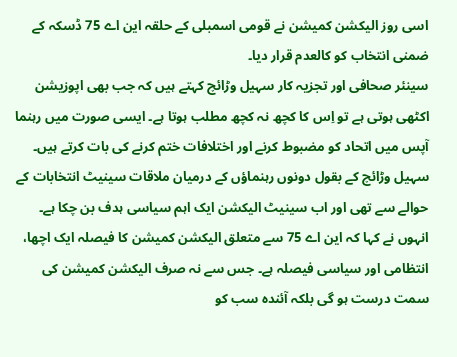اسی روز الیکشن کمیشن نے قومی اسمبلی کے حلقہ این اے 75 ڈسکہ کے ضمنی انتخاب کو کالعدم قرار دیا۔
سینئر صحافی اور تجزیہ کار سہیل وڑائچ کہتے ہیں کہ جب بھی اپوزیشن اکٹھی ہوتی ہے تو اِس کا کچھ نہ کچھ مطلب ہوتا ہے۔ ایسی صورت میں رہنما آپس میں اتحاد کو مضبوط کرنے اور اختلافات ختم کرنے کی بات کرتے ہیں۔ سہیل وڑائچ کے بقول دونوں رہنماؤں کے درمیان ملاقات سینیٹ انتخابات کے حوالے سے تھی اور اب سینیٹ الیکشن ایک اہم سیاسی ہدف بن چکا ہے۔
انہوں نے کہا کہ این اے 75 سے متعلق الیکشن کمیشن کا فیصلہ ایک اچھا، انتظامی اور سیاسی فیصلہ ہے۔ جس سے نہ صرف الیکشن کمیشن کی سمت درست ہو گی بلکہ آئندہ سب کو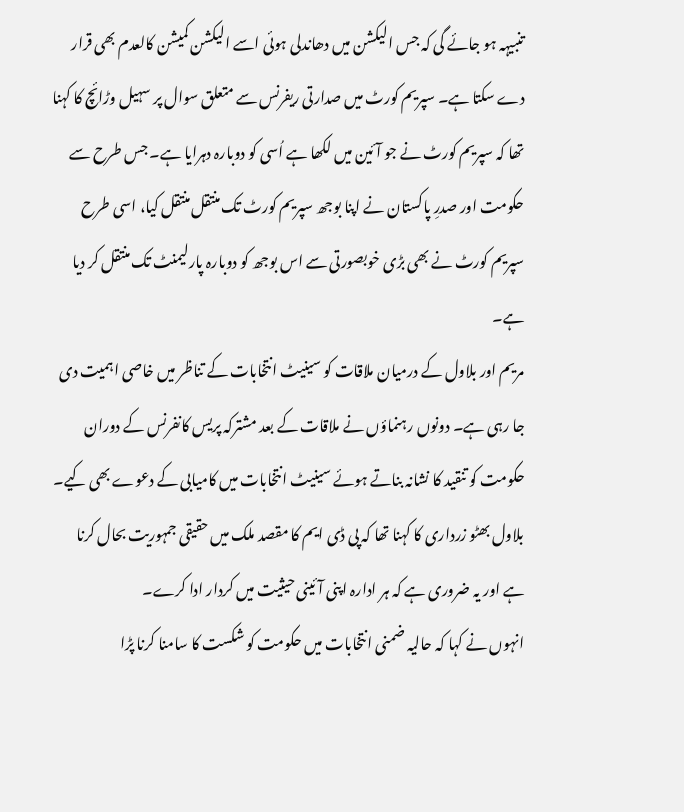تنبیہہ ہو جائے گی کہ جس الیکشن میں دھاندلی ہوئی اسے الیکشن کمیشن کالعدم بھی قرار دے سکتا ہے۔ سپریم کورٹ میں صدارتی ریفرنس سے متعلق سوال پر سہیل وڑائچ کا کہنا تھا کہ سپریم کورٹ نے جو آئین میں لکھا ہے اُسی کو دوبارہ دہرایا ہے۔ جس طرح سے حکومت اور صدرِ پاکستان نے اپنا بوجھ سپریم کورٹ تک منتقل منتقل کیا، اسی طرح سپریم کورٹ نے بھی بڑی خوبصورتی سے اس بوجھ کو دوبارہ پارلیمنٹ تک منتقل کر دیا ہے۔
مریم اور بلاول کے درمیان ملاقات کو سینیٹ انتخابات کے تناظر میں خاصی اہمیت دی جا رہی ہے۔ دونوں رہنماؤں نے ملاقات کے بعد مشترکہ پریس کانفرنس کے دوران حکومت کو تنقید کا نشانہ بناتے ہوئے سینیٹ انتخابات میں کامیابی کے دعوے بھی کیے۔ بلاول بھٹو زرداری کا کہنا تھا کہ پی ڈی ایم کا مقصد ملک میں حقیقی جمہوریت بحال کرنا ہے اور یہ ضروری ہے کہ ہر ادارہ اپنی آئینی حیثیت میں کردار ادا کرے۔
انہوں نے کہا کہ حالیہ ضمنی انتخابات میں حکومت کو شکست کا سامنا کرنا پڑا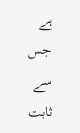ہے جس سے ثابت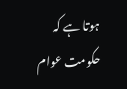ہوتا ہے کہ حکومت عوام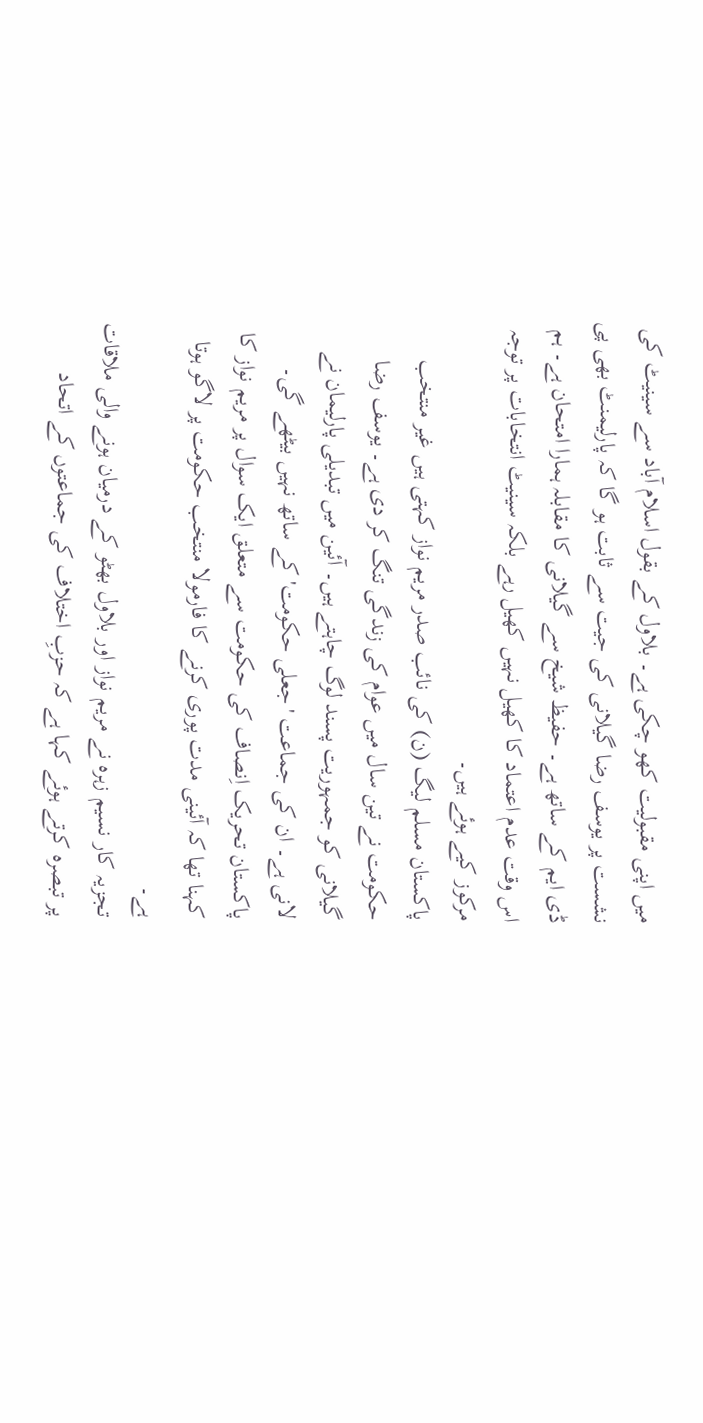میں اپنی مقبولیت کھو چکی ہے۔ بلاول کے بقول اسلام آباد سے سینیٹ کی نشست پر یوسف رضا گیلانی کی جیت سے ثابت ہو گا کہ پارلیمنٹ بھی پی ڈی ایم کے ساتھ ہے۔ حفیظ شیخ سے گیلانی کا مقابلہ ہمارا امتحان ہے۔ ہم اس وقت عدم اعتماد کا کھیل نہیں کھیل رہے بلکہ سینیٹ انتخابات پر توجہ مرکوز کیے ہوئے ہیں۔
پاکستان مسلم لیگ (ن) کی نائب صدر مریم نواز کہتی ہیں غیر منتخب حکومت نے تین سال میں عوام کی زندگی تنگ کر دی ہے۔ یوسف رضا گیلانی کو جمہوریت پسند لوگ چاہتے ہیں۔ آئین میں تبدیلی پارلیمان نے لانی ہے۔ ان کی جماعت 'جعلی حکومت' کے ساتھ نہیں بیٹھے گی۔ پاکستان تحریک اِنصاف کی حکومت سے متعلق ایک سوال پر مریم نواز کا کہنا تھا کہ آئینی مدت پوری کرنے کا فارمولا منتخب حکومت پر لاگو ہوتا ہے۔
تجزیہ کار نسیم زہرہ نے مریم نواز اور بلاول بھٹو کے درمیان ہونے والی ملاقات پر تبصرہ کرتے ہوئے کہا ہے کہ حزبِ اختلاف کی جماعتوں کے اتحاد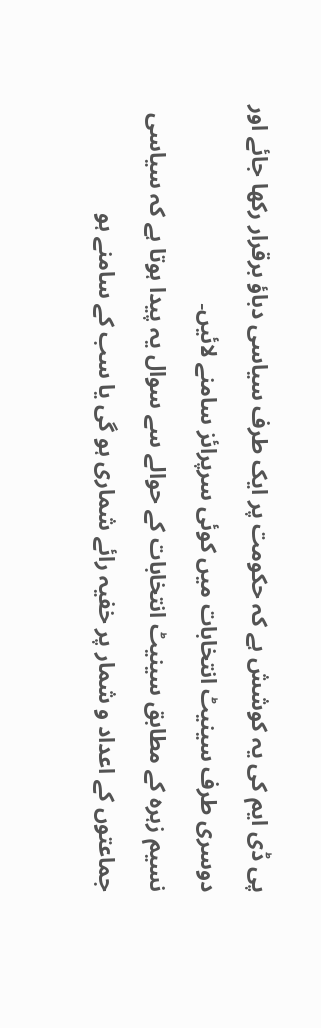پی ڈی ایم کی یہ کوشش ہے کہ حکومت پر ایک طرف سیاسی دباؤ برقرار رکھا جائے اور دوسری طرف سینیٹ انتخابات میں کوئی سرپرائز سامنے لائیں۔
نسیم زہرہ کے مطابق سینیٹ انتخابات کے حوالے سے سوال یہ پیدا ہوتا ہے کہ سیاسی جماعتوں کے اعداد و شمار پر خفیہ رائے شماری ہو گی یا سب کے سامنے ہو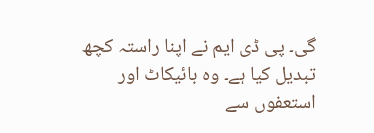گی۔ پی ڈی ایم نے اپنا راستہ کچھ تبدیل کیا ہے۔ وہ بائیکاٹ اور استعفوں سے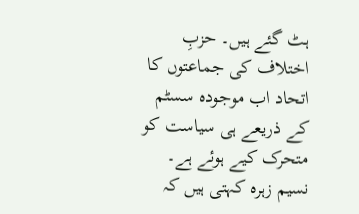ہٹ گئے ہیں۔ حزبِ اختلاف کی جماعتوں کا اتحاد اب موجودہ سسٹم کے ذریعے ہی سیاست کو متحرک کیے ہوئے ہے۔
نسیم زہرہ کہتی ہیں کہ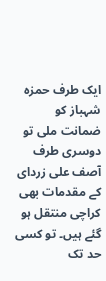ایک طرف حمزہ شہباز کو ضمانت ملی تو دوسری طرف آصف علی زردای کے مقدمات بھی کراچی منتقل ہو گئے ہیں۔ تو کسی حد تک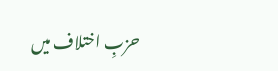حزبِ اختلاف میں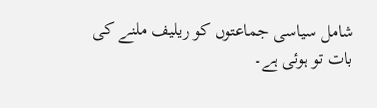شامل سیاسی جماعتوں کو ریلیف ملنے کی بات تو ہوئی ہے۔